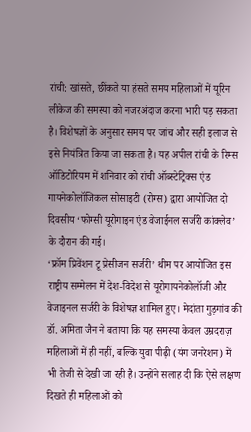रांची: खांसते, छींकते या हंसते समय महिलाओं में यूरिन लीकेज की समस्या को नजरअंदाज करना भारी पड़ सकता है। विशेषज्ञों के अनुसार समय पर जांच और सही इलाज से इसे नियंत्रित किया जा सकता है। यह अपील रांची के रिम्स ऑडिटोरियम में शनिवार को रांची ऑब्स्टेट्रिक्स एंड गायनेकोलॉजिकल सोसाइटी (रोग्स) द्वारा आयोजित दो दिवसीय ‘फोग्सी यूरोगाइन एंड वेजाईनल सर्जरी कांक्लेव’ के दौरान की गई।
‘फ्रॉम प्रिवेंशन टू प्रेसीजन सर्जरी’ थीम पर आयोजित इस राष्ट्रीय सम्मेलन में देश-विदेश से यूरोगायनेकोलॉजी और वेजाइनल सर्जरी के विशेषज्ञ शामिल हुए। मेदांता गुड़गांव की डॉ. अमिता जैन ने बताया कि यह समस्या केवल उम्रदराज़ महिलाओं में ही नहीं, बल्कि युवा पीढ़ी (यंग जनरेशन) में भी तेजी से देखी जा रही है। उन्होंने सलाह दी कि ऐसे लक्षण दिखते ही महिलाओं को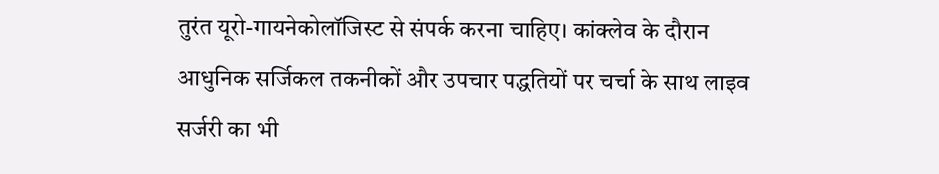तुरंत यूरो-गायनेकोलॉजिस्ट से संपर्क करना चाहिए। कांक्लेव के दौरान आधुनिक सर्जिकल तकनीकों और उपचार पद्धतियों पर चर्चा के साथ लाइव सर्जरी का भी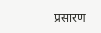प्रसारण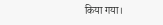किया गया।